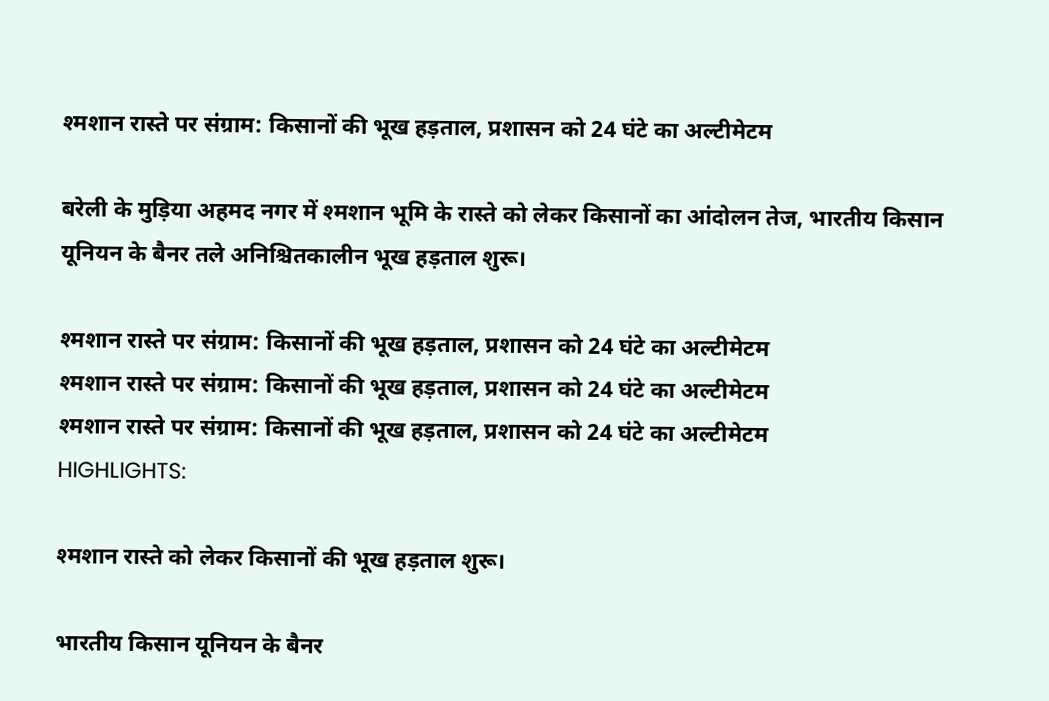श्मशान रास्ते पर संग्राम: किसानों की भूख हड़ताल, प्रशासन को 24 घंटे का अल्टीमेटम

बरेली के मुड़िया अहमद नगर में श्मशान भूमि के रास्ते को लेकर किसानों का आंदोलन तेज, भारतीय किसान यूनियन के बैनर तले अनिश्चितकालीन भूख हड़ताल शुरू।

श्मशान रास्ते पर संग्राम: किसानों की भूख हड़ताल, प्रशासन को 24 घंटे का अल्टीमेटम
श्मशान रास्ते पर संग्राम: किसानों की भूख हड़ताल, प्रशासन को 24 घंटे का अल्टीमेटम
श्मशान रास्ते पर संग्राम: किसानों की भूख हड़ताल, प्रशासन को 24 घंटे का अल्टीमेटम
HIGHLIGHTS:

श्मशान रास्ते को लेकर किसानों की भूख हड़ताल शुरू।

भारतीय किसान यूनियन के बैनर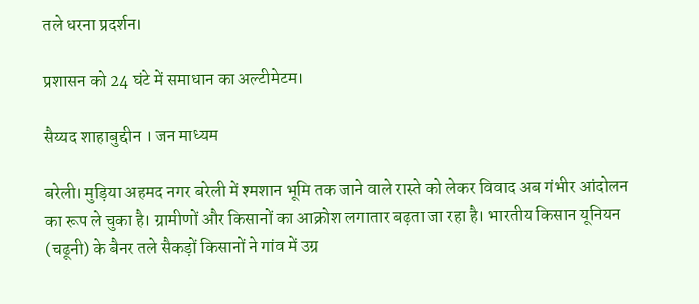तले धरना प्रदर्शन।

प्रशासन को 24 घंटे में समाधान का अल्टीमेटम।

सैय्यद शाहाबुद्दीन । जन माध्यम

बरेली। मुड़िया अहमद नगर बरेली में श्मशान भूमि तक जाने वाले रास्ते को लेकर विवाद अब गंभीर आंदोलन का रूप ले चुका है। ग्रामीणों और किसानों का आक्रोश लगातार बढ़ता जा रहा है। भारतीय किसान यूनियन (चढूनी) के बैनर तले सैकड़ों किसानों ने गांव में उग्र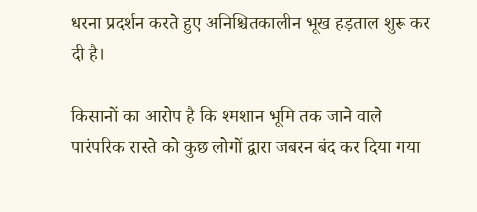धरना प्रदर्शन करते हुए अनिश्चितकालीन भूख हड़ताल शुरू कर दी है।

किसानों का आरोप है कि श्मशान भूमि तक जाने वाले पारंपरिक रास्ते को कुछ लोगों द्वारा जबरन बंद कर दिया गया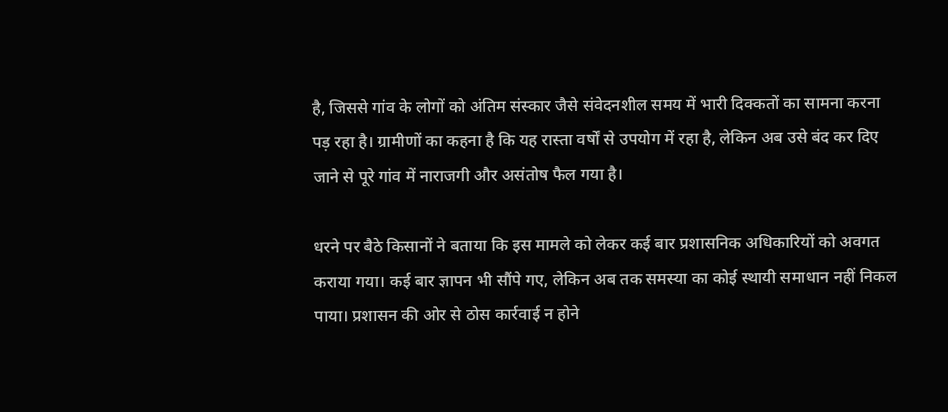है, जिससे गांव के लोगों को अंतिम संस्कार जैसे संवेदनशील समय में भारी दिक्कतों का सामना करना पड़ रहा है। ग्रामीणों का कहना है कि यह रास्ता वर्षों से उपयोग में रहा है, लेकिन अब उसे बंद कर दिए जाने से पूरे गांव में नाराजगी और असंतोष फैल गया है।

धरने पर बैठे किसानों ने बताया कि इस मामले को लेकर कई बार प्रशासनिक अधिकारियों को अवगत कराया गया। कई बार ज्ञापन भी सौंपे गए, लेकिन अब तक समस्या का कोई स्थायी समाधान नहीं निकल पाया। प्रशासन की ओर से ठोस कार्रवाई न होने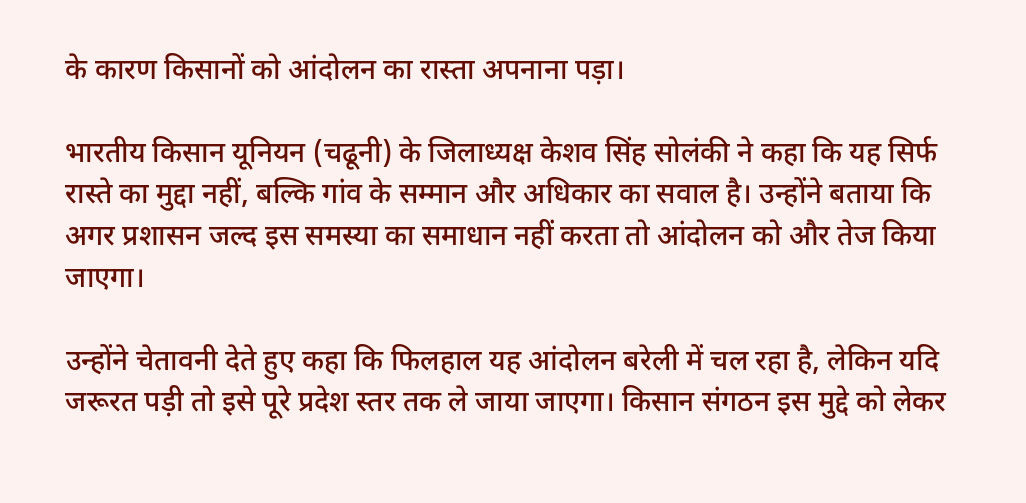के कारण किसानों को आंदोलन का रास्ता अपनाना पड़ा।

भारतीय किसान यूनियन (चढूनी) के जिलाध्यक्ष केशव सिंह सोलंकी ने कहा कि यह सिर्फ रास्ते का मुद्दा नहीं, बल्कि गांव के सम्मान और अधिकार का सवाल है। उन्होंने बताया कि अगर प्रशासन जल्द इस समस्या का समाधान नहीं करता तो आंदोलन को और तेज किया जाएगा।

उन्होंने चेतावनी देते हुए कहा कि फिलहाल यह आंदोलन बरेली में चल रहा है, लेकिन यदि जरूरत पड़ी तो इसे पूरे प्रदेश स्तर तक ले जाया जाएगा। किसान संगठन इस मुद्दे को लेकर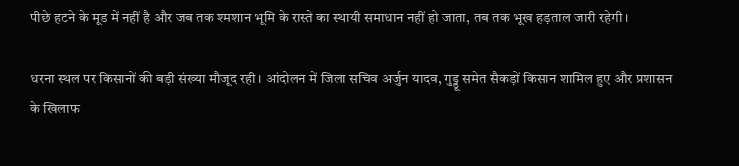पीछे हटने के मूड में नहीं है और जब तक श्मशान भूमि के रास्ते का स्थायी समाधान नहीं हो जाता, तब तक भूख हड़ताल जारी रहेगी।

धरना स्थल पर किसानों की बड़ी संख्या मौजूद रही। आंदोलन में जिला सचिव अर्जुन यादव, गुड्डू समेत सैकड़ों किसान शामिल हुए और प्रशासन के खिलाफ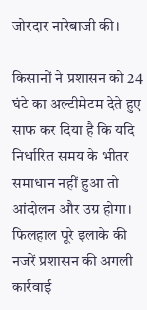जोरदार नारेबाजी की।

किसानों ने प्रशासन को 24 घंटे का अल्टीमेटम देते हुए साफ कर दिया है कि यदि निर्धारित समय के भीतर समाधान नहीं हुआ तो आंदोलन और उग्र होगा। फिलहाल पूरे इलाके की नजरें प्रशासन की अगली कार्रवाई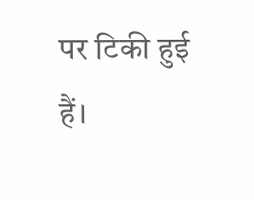पर टिकी हुई हैं।